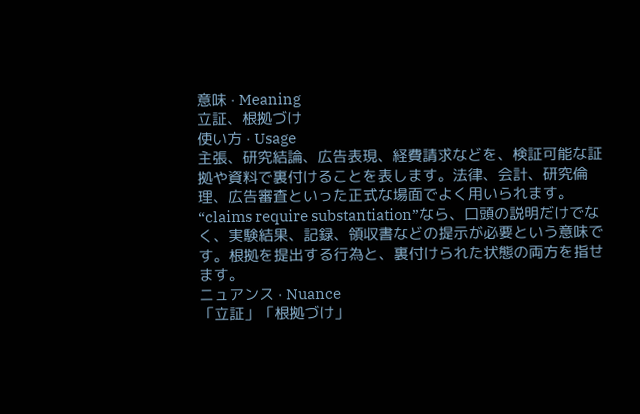意味 · Meaning
立証、根拠づけ
使い方 · Usage
主張、研究結論、広告表現、経費請求などを、検証可能な証拠や資料で裏付けることを表します。法律、会計、研究倫理、広告審査といった正式な場面でよく用いられます。“claims require substantiation”なら、口頭の説明だけでなく、実験結果、記録、領収書などの提示が必要という意味です。根拠を提出する行為と、裏付けられた状態の両方を指せます。
ニュアンス · Nuance
「立証」「根拠づけ」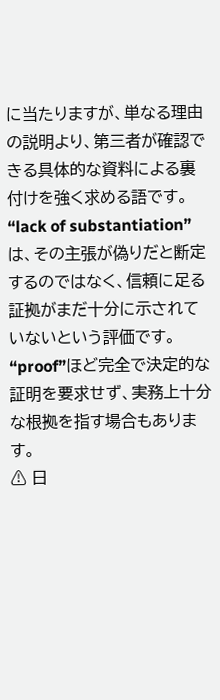に当たりますが、単なる理由の説明より、第三者が確認できる具体的な資料による裏付けを強く求める語です。“lack of substantiation”は、その主張が偽りだと断定するのではなく、信頼に足る証拠がまだ十分に示されていないという評価です。“proof”ほど完全で決定的な証明を要求せず、実務上十分な根拠を指す場合もあります。
⚠ 日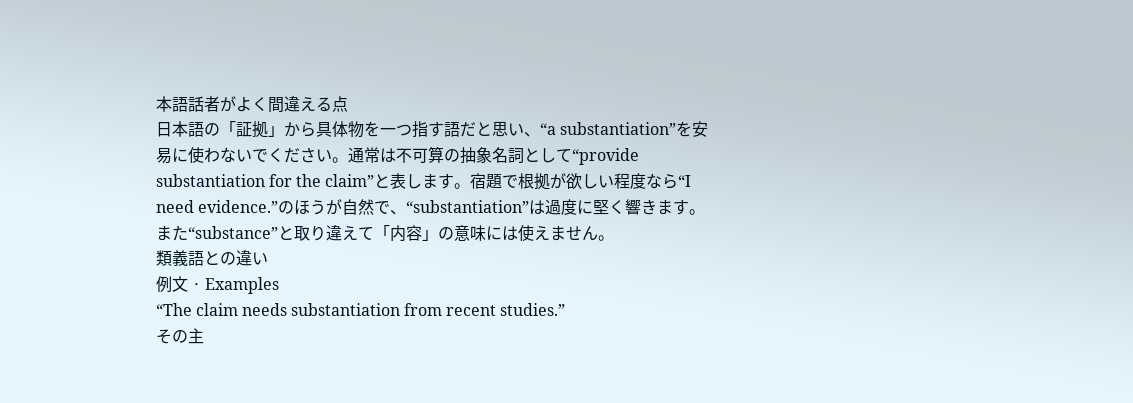本語話者がよく間違える点
日本語の「証拠」から具体物を一つ指す語だと思い、“a substantiation”を安易に使わないでください。通常は不可算の抽象名詞として“provide substantiation for the claim”と表します。宿題で根拠が欲しい程度なら“I need evidence.”のほうが自然で、“substantiation”は過度に堅く響きます。また“substance”と取り違えて「内容」の意味には使えません。
類義語との違い
例文 · Examples
“The claim needs substantiation from recent studies.”
その主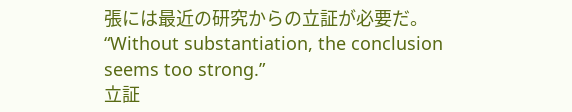張には最近の研究からの立証が必要だ。
“Without substantiation, the conclusion seems too strong.”
立証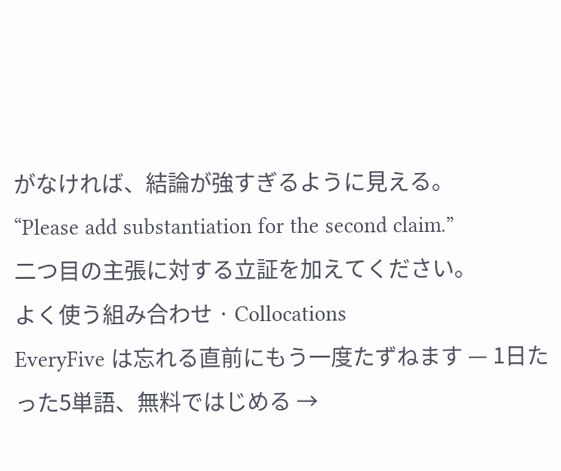がなければ、結論が強すぎるように見える。
“Please add substantiation for the second claim.”
二つ目の主張に対する立証を加えてください。
よく使う組み合わせ · Collocations
EveryFive は忘れる直前にもう一度たずねます — 1日たった5単語、無料ではじめる →